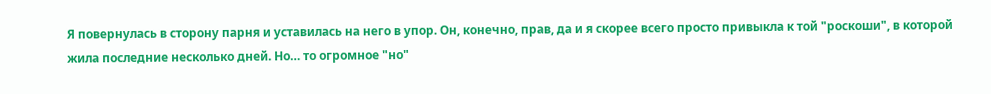Я повернулась в сторону парня и уставилась на него в упор. Он, конечно, прав, да и я скорее всего просто привыкла к той "роскоши", в которой жила последние несколько дней. Но… то огромное "но"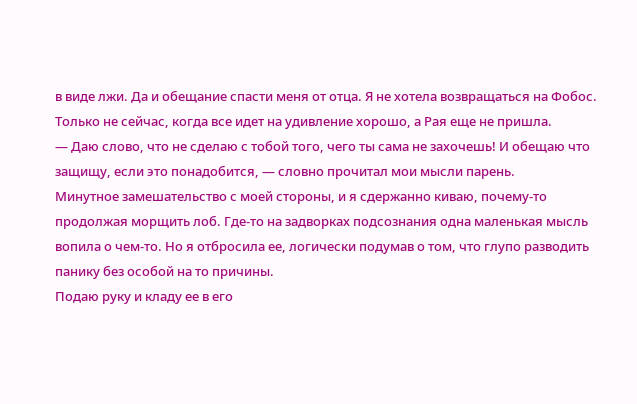в виде лжи. Да и обещание спасти меня от отца. Я не хотела возвращаться на Фобос. Только не сейчас, когда все идет на удивление хорошо, а Рая еще не пришла.
— Даю слово, что не сделаю с тобой того, чего ты сама не захочешь! И обещаю что защищу, если это понадобится, — словно прочитал мои мысли парень.
Минутное замешательство с моей стороны, и я сдержанно киваю, почему-то продолжая морщить лоб. Где-то на задворках подсознания одна маленькая мысль вопила о чем-то. Но я отбросила ее, логически подумав о том, что глупо разводить панику без особой на то причины.
Подаю руку и кладу ее в его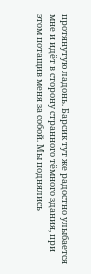протянутую ладонь. Барсик тут же радостно улыбается мне и идёт в сторону странного тёмного здания, при этом потащив меня за собой. Мы поднялись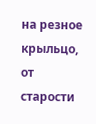на резное крыльцо, от старости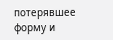потерявшее форму и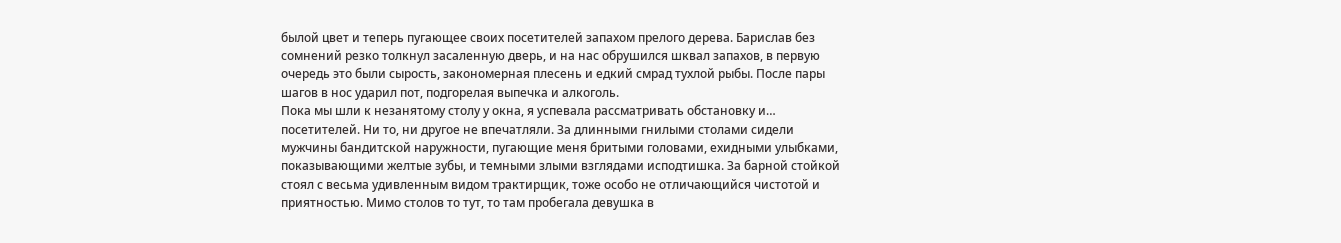былой цвет и теперь пугающее своих посетителей запахом прелого дерева. Барислав без сомнений резко толкнул засаленную дверь, и на нас обрушился шквал запахов, в первую очередь это были сырость, закономерная плесень и едкий смрад тухлой рыбы. После пары шагов в нос ударил пот, подгорелая выпечка и алкоголь.
Пока мы шли к незанятому столу у окна, я успевала рассматривать обстановку и… посетителей. Ни то, ни другое не впечатляли. За длинными гнилыми столами сидели мужчины бандитской наружности, пугающие меня бритыми головами, ехидными улыбками, показывающими желтые зубы, и темными злыми взглядами исподтишка. За барной стойкой стоял с весьма удивленным видом трактирщик, тоже особо не отличающийся чистотой и приятностью. Мимо столов то тут, то там пробегала девушка в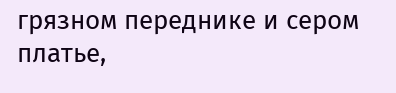грязном переднике и сером платье,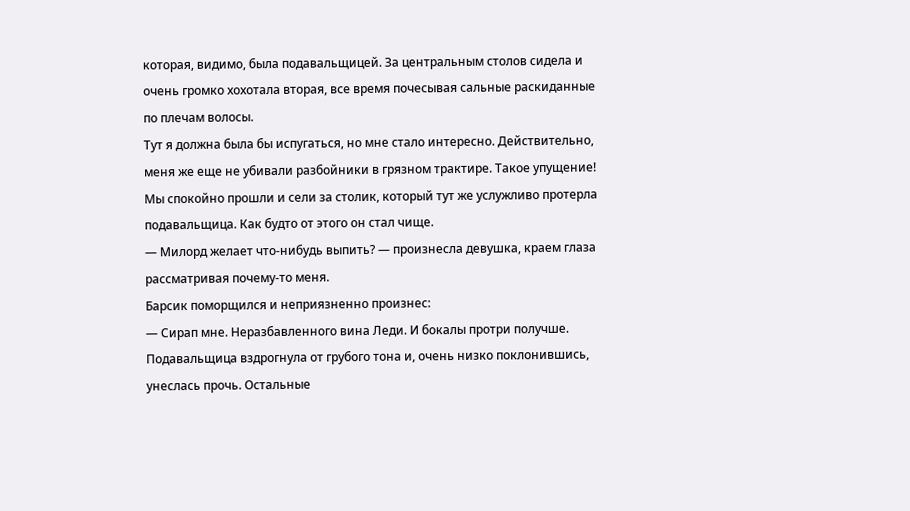которая, видимо, была подавальщицей. За центральным столов сидела и очень громко хохотала вторая, все время почесывая сальные раскиданные по плечам волосы.
Тут я должна была бы испугаться, но мне стало интересно. Действительно, меня же еще не убивали разбойники в грязном трактире. Такое упущение!
Мы спокойно прошли и сели за столик, который тут же услужливо протерла подавальщица. Как будто от этого он стал чище.
— Милорд желает что-нибудь выпить? — произнесла девушка, краем глаза рассматривая почему-то меня.
Барсик поморщился и неприязненно произнес:
— Сирап мне. Неразбавленного вина Леди. И бокалы протри получше.
Подавальщица вздрогнула от грубого тона и, очень низко поклонившись, унеслась прочь. Остальные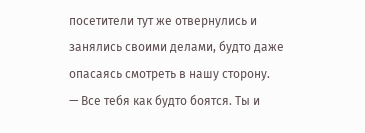посетители тут же отвернулись и занялись своими делами, будто даже опасаясь смотреть в нашу сторону.
— Все тебя как будто боятся. Ты и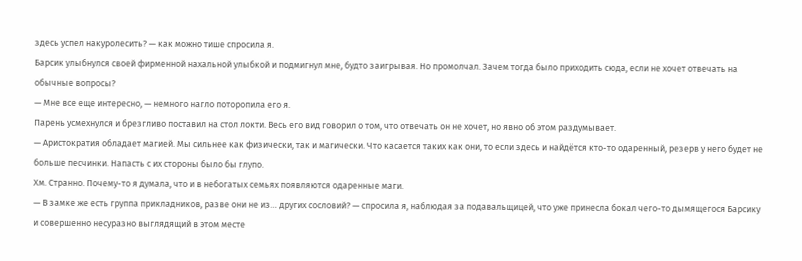здесь успел накуролесить? — как можно тише спросила я.
Барсик улыбнулся своей фирменной нахальной улыбкой и подмигнул мне, будто заигрывая. Но промолчал. Зачем тогда было приходить сюда, если не хочет отвечать на обычные вопросы?
— Мне все еще интересно, — немного нагло поторопила его я.
Парень усмехнулся и брезгливо поставил на стол локти. Весь его вид говорил о том, что отвечать он не хочет, но явно об этом раздумывает.
— Аристократия обладает магией. Мы сильнее как физически, так и магически. Что касается таких как они, то если здесь и найдётся кто-то одаренный, резерв у него будет не больше песчинки. Напасть с их стороны было бы глупо.
Хм. Странно. Почему-то я думала, что и в небогатых семьях появляются одаренные маги.
— В замке же есть группа прикладников, разве они не из… других сословий? — спросила я, наблюдая за подавальщицей, что уже принесла бокал чего-то дымящегося Барсику и совершенно несуразно выглядящий в этом месте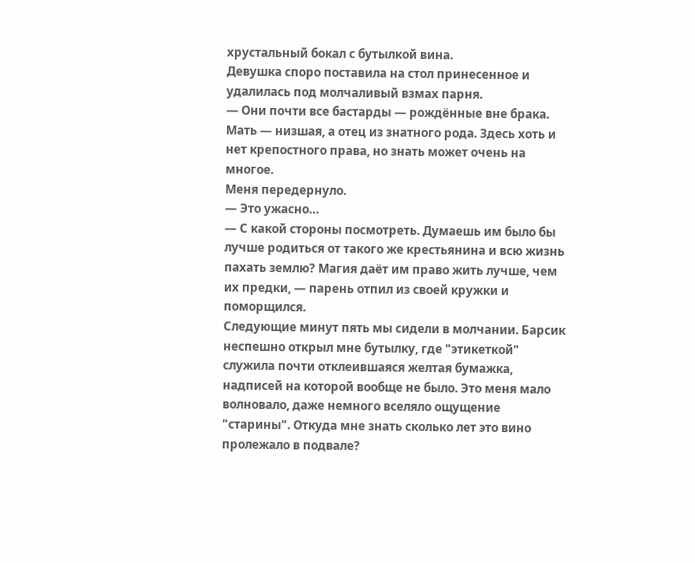хрустальный бокал с бутылкой вина.
Девушка споро поставила на стол принесенное и удалилась под молчаливый взмах парня.
— Они почти все бастарды — рождённые вне брака. Мать — низшая, а отец из знатного рода. Здесь хоть и нет крепостного права, но знать может очень на многое.
Меня передернуло.
— Это ужасно…
— С какой стороны посмотреть. Думаешь им было бы лучше родиться от такого же крестьянина и всю жизнь пахать землю? Магия даёт им право жить лучше, чем их предки, — парень отпил из своей кружки и поморщился.
Следующие минут пять мы сидели в молчании. Барсик неспешно открыл мне бутылку, где "этикеткой" служила почти отклеившаяся желтая бумажка, надписей на которой вообще не было. Это меня мало волновало, даже немного вселяло ощущение "старины". Откуда мне знать сколько лет это вино пролежало в подвале?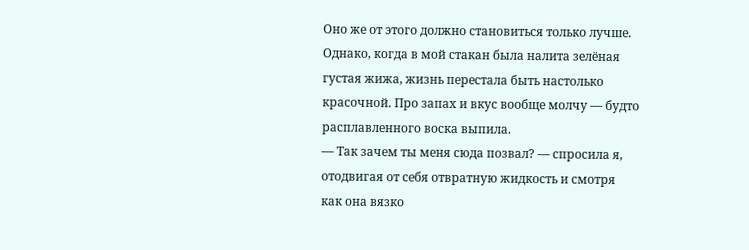Оно же от этого должно становиться только лучше. Однако, когда в мой стакан была налита зелёная густая жижа, жизнь перестала быть настолько красочной. Про запах и вкус вообще молчу — будто расплавленного воска выпила.
— Так зачем ты меня сюда позвал? — спросила я, отодвигая от себя отвратную жидкость и смотря как она вязко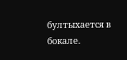бултыхается в бокале.